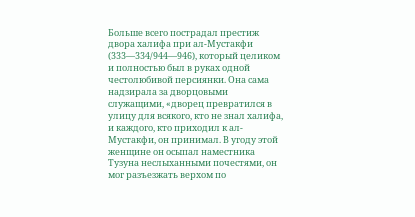Больше всего пострадал престиж двора халифа при ал-Мустакфи (333—334/944—946), который целиком и полностью был в руках одной честолюбивой персиянки. Она сама надзирала за дворцовыми служащими, «дворец превратился в улицу для всякого, кто не знал халифа, и каждого, кто приходил к ал-Мустакфи, он принимал. В угоду этой женщине он осыпал наместника Тузуна неслыханными почестями, он мог разъезжать верхом по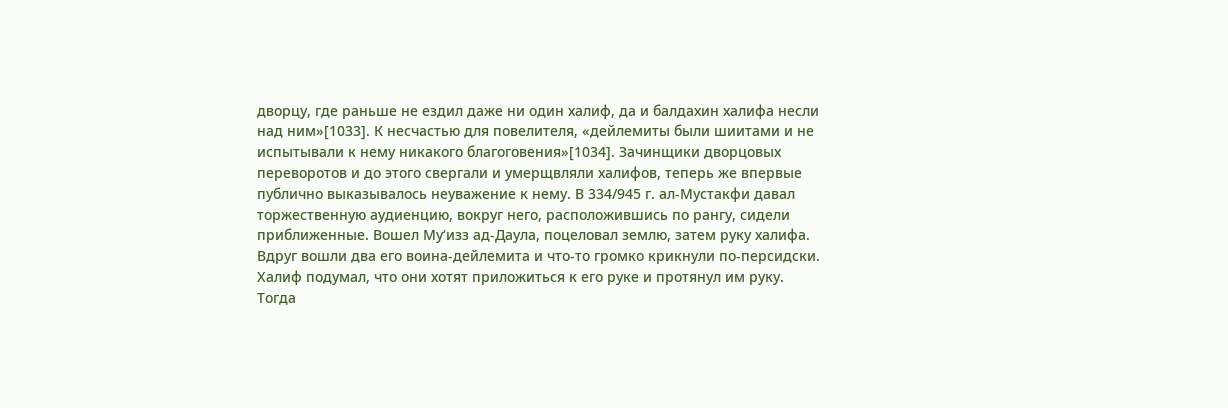дворцу, где раньше не ездил даже ни один халиф, да и балдахин халифа несли над ним»[1033]. К несчастью для повелителя, «дейлемиты были шиитами и не испытывали к нему никакого благоговения»[1034]. Зачинщики дворцовых переворотов и до этого свергали и умерщвляли халифов, теперь же впервые публично выказывалось неуважение к нему. В 334/945 г. ал-Мустакфи давал торжественную аудиенцию, вокруг него, расположившись по рангу, сидели приближенные. Вошел Му‘изз ад-Даула, поцеловал землю, затем руку халифа. Вдруг вошли два его воина-дейлемита и что-то громко крикнули по-персидски. Халиф подумал, что они хотят приложиться к его руке и протянул им руку. Тогда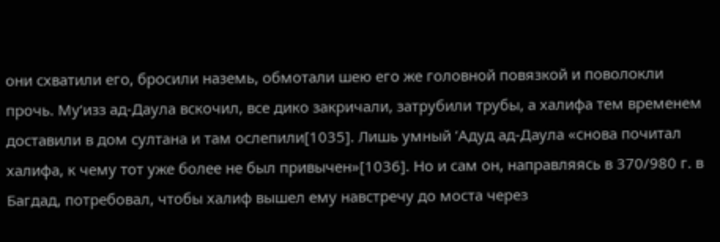они схватили его, бросили наземь, обмотали шею его же головной повязкой и поволокли прочь. Му‘изз ад-Даула вскочил, все дико закричали, затрубили трубы, а халифа тем временем доставили в дом султана и там ослепили[1035]. Лишь умный ‘Адуд ад-Даула «снова почитал халифа, к чему тот уже более не был привычен»[1036]. Но и сам он, направляясь в 370/980 г. в Багдад, потребовал, чтобы халиф вышел ему навстречу до моста через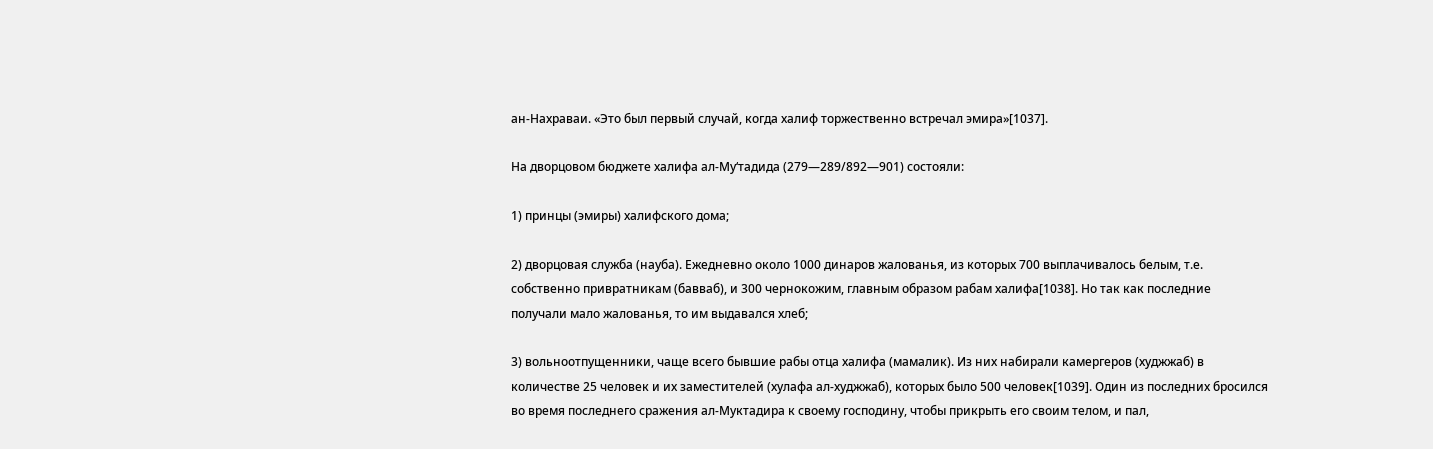ан-Нахраваи. «Это был первый случай, когда халиф торжественно встречал эмира»[1037].

На дворцовом бюджете халифа ал-Му‘тадида (279—289/892—901) состояли:

1) принцы (эмиры) халифского дома;

2) дворцовая служба (науба). Ежедневно около 1000 динаров жалованья, из которых 700 выплачивалось белым, т.е. собственно привратникам (бавваб), и 300 чернокожим, главным образом рабам халифа[1038]. Но так как последние получали мало жалованья, то им выдавался хлеб;

3) вольноотпущенники, чаще всего бывшие рабы отца халифа (мамалик). Из них набирали камергеров (худжжаб) в количестве 25 человек и их заместителей (хулафа ал-худжжаб), которых было 500 человек[1039]. Один из последних бросился во время последнего сражения ал-Муктадира к своему господину, чтобы прикрыть его своим телом, и пал,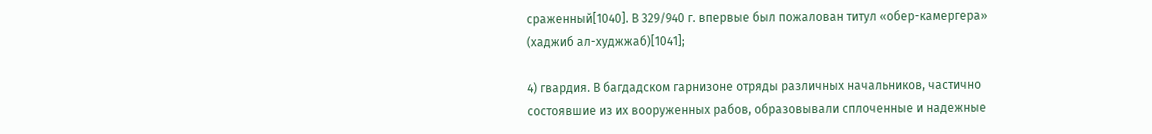сраженный[1040]. В 329/940 г. впервые был пожалован титул «обер-камергера» (хаджиб ал-худжжаб)[1041];

4) гвардия. В багдадском гарнизоне отряды различных начальников, частично состоявшие из их вооруженных рабов, образовывали сплоченные и надежные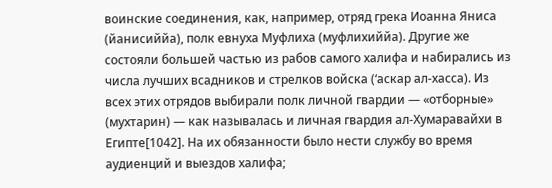воинские соединения, как, например, отряд грека Иоанна Яниса (йанисиййа), полк евнуха Муфлиха (муфлихиййа). Другие же состояли большей частью из рабов самого халифа и набирались из числа лучших всадников и стрелков войска (‘аскар ал-хасса). Из всех этих отрядов выбирали полк личной гвардии — «отборные» (мухтарин) — как называлась и личная гвардия ал-Хумаравайхи в Египте[1042]. На их обязанности было нести службу во время аудиенций и выездов халифа;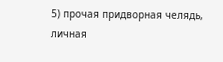5) прочая придворная челядь, личная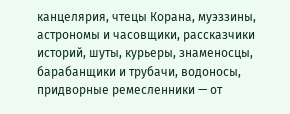канцелярия, чтецы Корана, муэззины, астрономы и часовщики, рассказчики историй, шуты, курьеры, знаменосцы, барабанщики и трубачи, водоносы, придворные ремесленники — от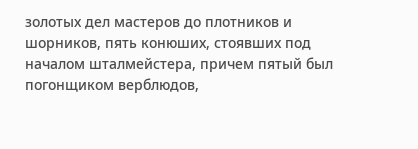золотых дел мастеров до плотников и шорников, пять конюших, стоявших под началом шталмейстера, причем пятый был погонщиком верблюдов,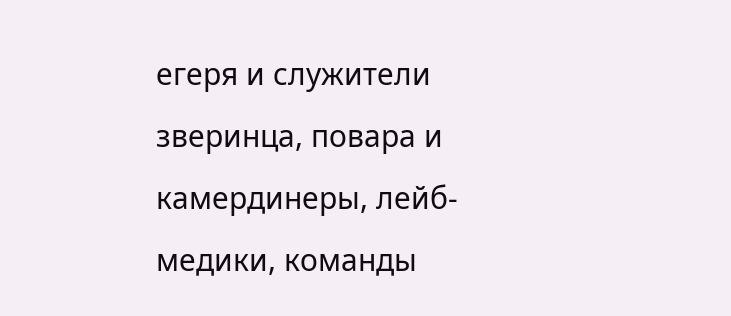егеря и служители зверинца, повара и камердинеры, лейб-медики, команды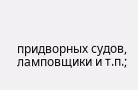придворных судов, ламповщики и т.п.;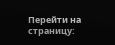Перейти на страницу: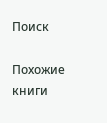Поиск

Похожие книги